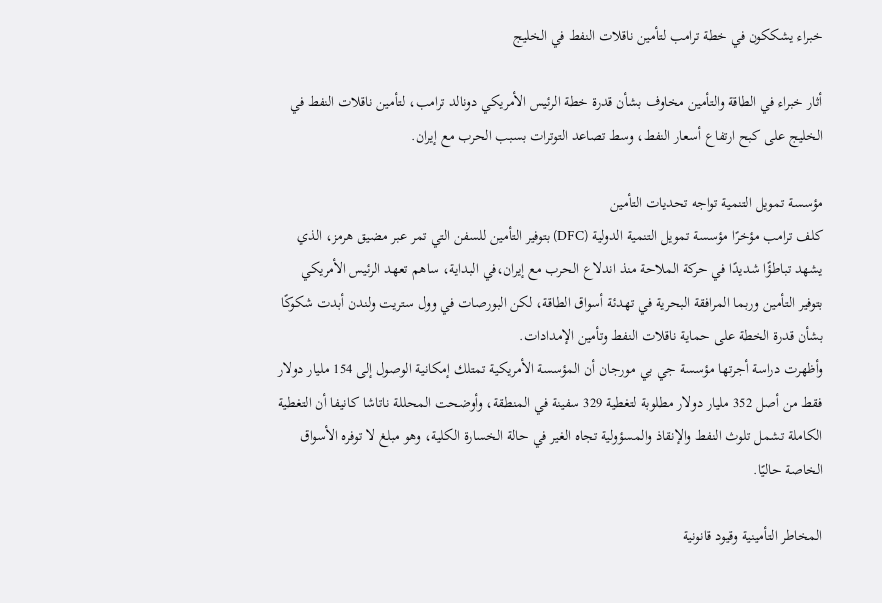خبراء يشككون في خطة ترامب لتأمين ناقلات النفط في الخليج

أثار خبراء في الطاقة والتأمين مخاوف بشأن قدرة خطة الرئيس الأمريكي دونالد ترامب، لتأمين ناقلات النفط في الخليج على كبح ارتفاع أسعار النفط، وسط تصاعد التوترات بسبب الحرب مع إيران.

مؤسسة تمويل التنمية تواجه تحديات التأمين
كلف ترامب مؤخرًا مؤسسة تمويل التنمية الدولية (DFC) بتوفير التأمين للسفن التي تمر عبر مضيق هرمز، الذي يشهد تباطؤًا شديدًا في حركة الملاحة منذ اندلاع الحرب مع إيران،في البداية، ساهم تعهد الرئيس الأمريكي بتوفير التأمين وربما المرافقة البحرية في تهدئة أسواق الطاقة، لكن البورصات في وول ستريت ولندن أبدت شكوكًا بشأن قدرة الخطة على حماية ناقلات النفط وتأمين الإمدادات.
وأظهرت دراسة أجرتها مؤسسة جي بي مورجان أن المؤسسة الأمريكية تمتلك إمكانية الوصول إلى 154 مليار دولار فقط من أصل 352 مليار دولار مطلوبة لتغطية 329 سفينة في المنطقة، وأوضحت المحللة ناتاشا كانيفا أن التغطية الكاملة تشمل تلوث النفط والإنقاذ والمسؤولية تجاه الغير في حالة الخسارة الكلية، وهو مبلغ لا توفره الأسواق الخاصة حاليًا.

المخاطر التأمينية وقيود قانونية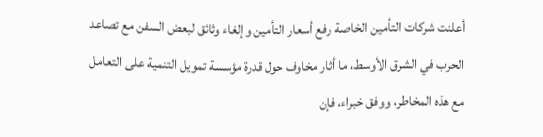أعلنت شركات التأمين الخاصة رفع أسعار التأمين وإلغاء وثائق لبعض السفن مع تصاعد الحرب في الشرق الأوسط، ما أثار مخاوف حول قدرة مؤسسة تمويل التنمية على التعامل مع هذه المخاطر، ووفق خبراء، فإن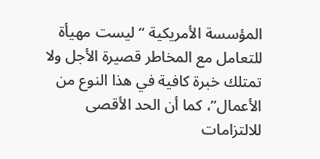المؤسسة الأمريكية “ليست مهيأة للتعامل مع المخاطر قصيرة الأجل ولا تمتلك خبرة كافية في هذا النوع من الأعمال”، كما أن الحد الأقصى للالتزامات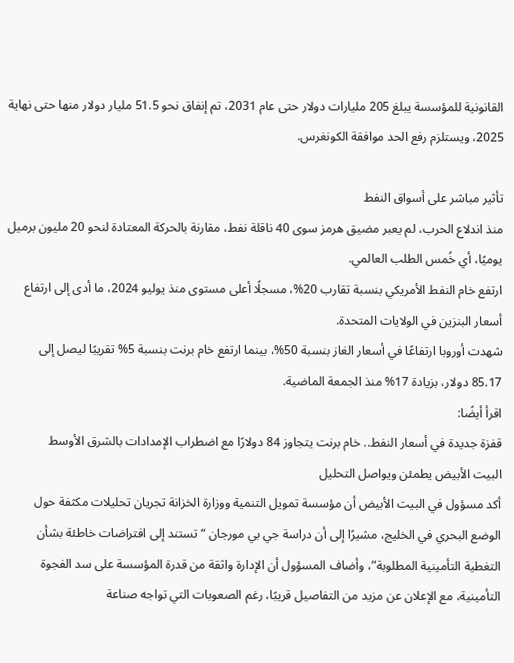القانونية للمؤسسة يبلغ 205 مليارات دولار حتى عام 2031، تم إنفاق نحو 51.5 مليار دولار منها حتى نهاية 2025، ويستلزم رفع الحد موافقة الكونغرس.

تأثير مباشر على أسواق النفط
منذ اندلاع الحرب، لم يعبر مضيق هرمز سوى 40 ناقلة نفط، مقارنة بالحركة المعتادة لنحو 20 مليون برميل يوميًا، أي خُمس الطلب العالمي.
ارتفع خام النفط الأمريكي بنسبة تقارب 20%، مسجلًا أعلى مستوى منذ يوليو 2024، ما أدى إلى ارتفاع أسعار البنزين في الولايات المتحدة.
شهدت أوروبا ارتفاعًا في أسعار الغاز بنسبة 50%، بينما ارتفع خام برنت بنسبة 5% تقريبًا ليصل إلى 85.17 دولار، بزيادة 17% منذ الجمعة الماضية.
اقرأ أيضًا:
قفزة جديدة في أسعار النفط.. خام برنت يتجاوز 84 دولارًا مع اضطراب الإمدادات بالشرق الأوسط
البيت الأبيض يطمئن ويواصل التحليل
أكد مسؤول في البيت الأبيض أن مؤسسة تمويل التنمية ووزارة الخزانة تجريان تحليلات مكثفة حول الوضع البحري في الخليج، مشيرًا إلى أن دراسة جي بي مورجان “تستند إلى افتراضات خاطئة بشأن التغطية التأمينية المطلوبة”، وأضاف المسؤول أن الإدارة واثقة من قدرة المؤسسة على سد الفجوة التأمينية، مع الإعلان عن مزيد من التفاصيل قريبًا، رغم الصعوبات التي تواجه صناعة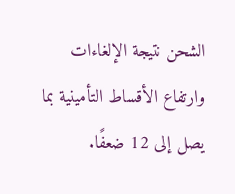الشحن نتيجة الإلغاءات وارتفاع الأقساط التأمينية بما يصل إلى 12 ضعفًا.